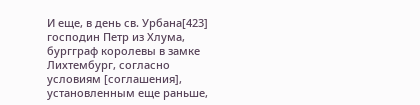И еще, в день св. Урбана[423] господин Петр из Хлума, бургграф королевы в замке Лихтембург, согласно условиям [соглашения], установленным еще раньше,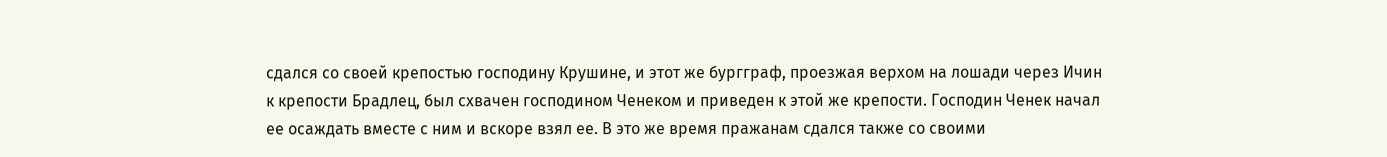сдался со своей крепостью господину Крушине, и этот же бургграф, проезжая верхом на лошади через Ичин к крепости Брадлец, был схвачен господином Ченеком и приведен к этой же крепости. Господин Ченек начал ее осаждать вместе с ним и вскоре взял ее. В это же время пражанам сдался также со своими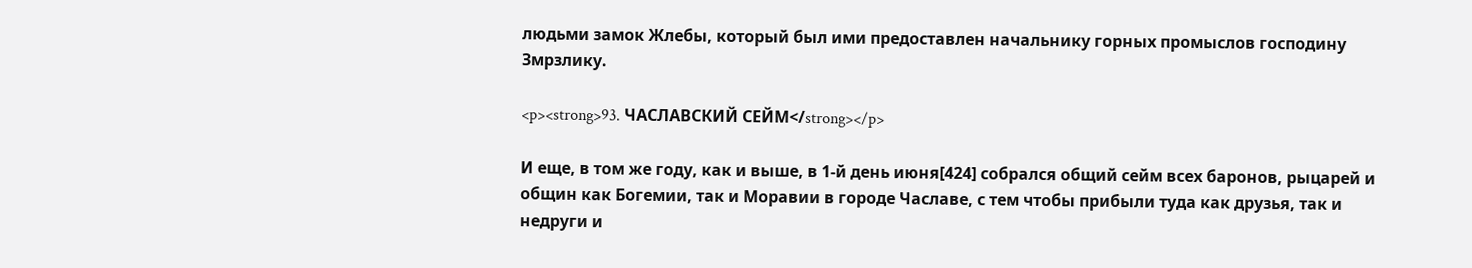людьми замок Жлебы, который был ими предоставлен начальнику горных промыслов господину Змрзлику.

<p><strong>93. ЧАСЛАВСКИЙ СЕЙМ</strong></p>

И еще, в том же году, как и выше, в 1-й день июня[424] собрался общий сейм всех баронов, рыцарей и общин как Богемии, так и Моравии в городе Чаславе, с тем чтобы прибыли туда как друзья, так и недруги и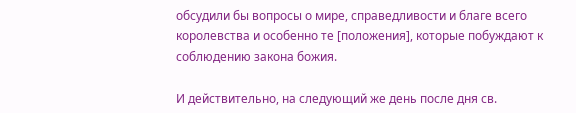обсудили бы вопросы о мире, справедливости и благе всего королевства и особенно те [положения], которые побуждают к соблюдению закона божия.

И действительно, на следующий же день после дня св.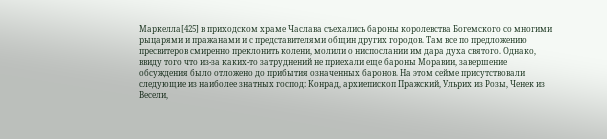Маркелла[425] в приходском храме Часлава съехались бароны королевства Богемского со многими рыцарями и пражанами и с представителями общин других городов. Там все по предложению пресвитеров смиренно преклонить колени, молили о ниспослании им дара духа святого. Однако, ввиду того что из-за каких-то затруднений не приехали еще бароны Моравии, завершение обсуждения было отложено до прибытия означенных баронов. На этом сейме присутствовали следующие из наиболее знатных господ: Конрад, архиепископ Пражский, Ульрих из Розы, Ченек из Весели,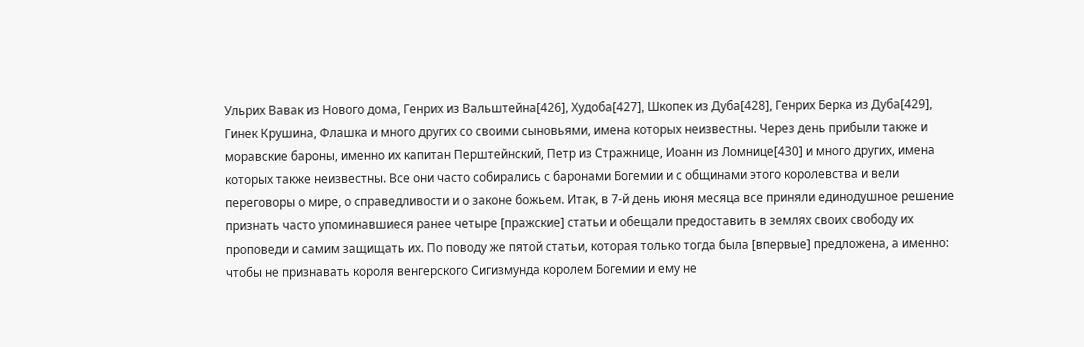Ульрих Вавак из Нового дома, Генрих из Вальштейна[426], Худоба[427], Шкопек из Дуба[428], Генрих Берка из Дуба[429], Гинек Крушина, Флашка и много других со своими сыновьями, имена которых неизвестны. Через день прибыли также и моравские бароны, именно их капитан Перштейнский, Петр из Стражнице, Иоанн из Ломнице[430] и много других, имена которых также неизвестны. Все они часто собирались с баронами Богемии и с общинами этого королевства и вели переговоры о мире, о справедливости и о законе божьем. Итак, в 7-й день июня месяца все приняли единодушное решение признать часто упоминавшиеся ранее четыре [пражские] статьи и обещали предоставить в землях своих свободу их проповеди и самим защищать их. По поводу же пятой статьи, которая только тогда была [впервые] предложена, а именно: чтобы не признавать короля венгерского Сигизмунда королем Богемии и ему не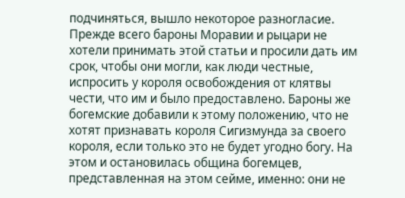подчиняться, вышло некоторое разногласие. Прежде всего бароны Моравии и рыцари не хотели принимать этой статьи и просили дать им срок, чтобы они могли, как люди честные, испросить у короля освобождения от клятвы чести, что им и было предоставлено. Бароны же богемские добавили к этому положению, что не хотят признавать короля Сигизмунда за своего короля, если только это не будет угодно богу. На этом и остановилась община богемцев, представленная на этом сейме, именно: они не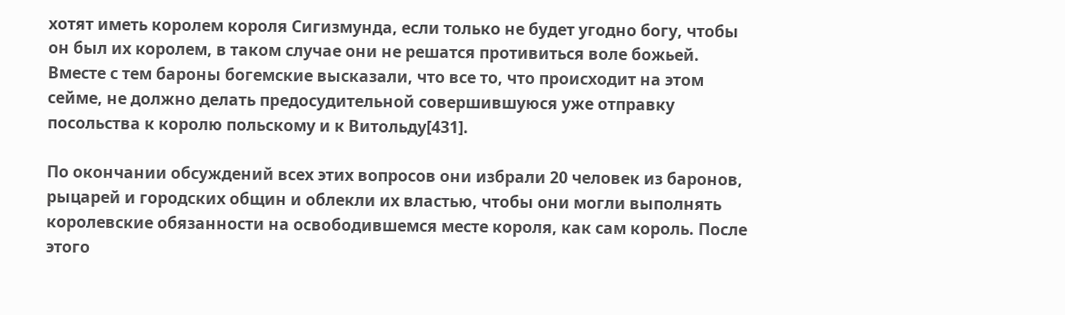хотят иметь королем короля Сигизмунда, если только не будет угодно богу, чтобы он был их королем, в таком случае они не решатся противиться воле божьей. Вместе с тем бароны богемские высказали, что все то, что происходит на этом сейме, не должно делать предосудительной совершившуюся уже отправку посольства к королю польскому и к Витольду[431].

По окончании обсуждений всех этих вопросов они избрали 20 человек из баронов, рыцарей и городских общин и облекли их властью, чтобы они могли выполнять королевские обязанности на освободившемся месте короля, как сам король. После этого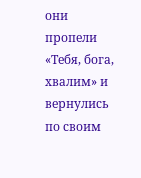они пропели «Тебя, бога, хвалим» и вернулись по своим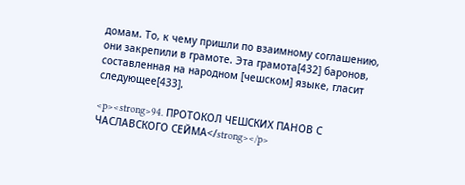домам. То, к чему пришли по взаимному соглашению, они закрепили в грамоте. Эта грамота[432] баронов, составленная на народном [чешском] языке, гласит следующее[433].

<p><strong>94. ПРОТОКОЛ ЧЕШСКИХ ПАНОВ С ЧАСЛАВСКОГО СЕЙМА</strong></p>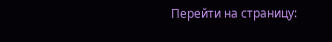Перейти на страницу: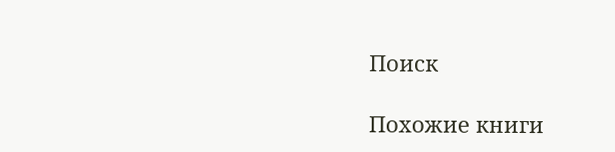Поиск

Похожие книги